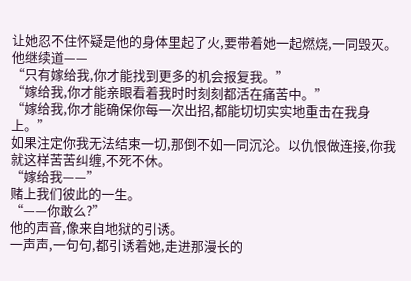让她忍不住怀疑是他的身体里起了火,要带着她一起燃烧,一同毁灭。他继续道——
“只有嫁给我,你才能找到更多的机会报复我。”
“嫁给我,你才能亲眼看着我时时刻刻都活在痛苦中。”
“嫁给我,你才能确保你每一次出招,都能切切实实地重击在我身上。”
如果注定你我无法结束一切,那倒不如一同沉沦。以仇恨做连接,你我就这样苦苦纠缠,不死不休。
“嫁给我——”
赌上我们彼此的一生。
“——你敢么?”
他的声音,像来自地狱的引诱。
一声声,一句句,都引诱着她,走进那漫长的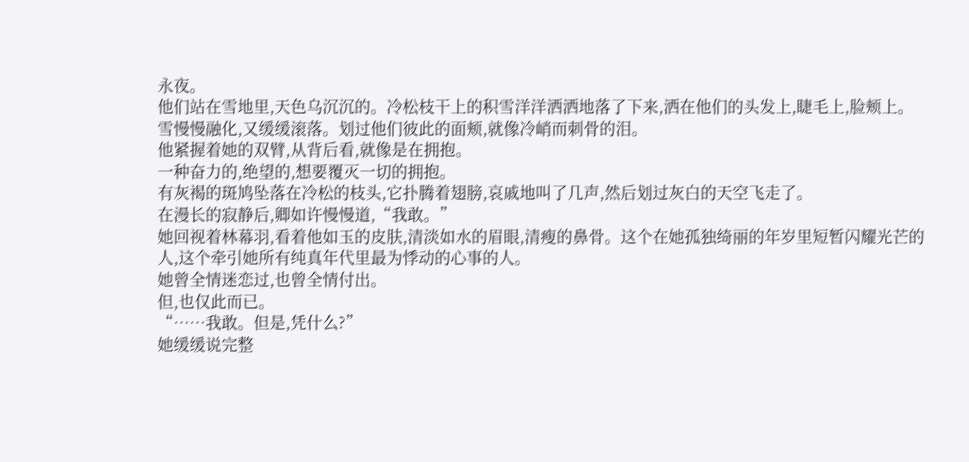永夜。
他们站在雪地里,天色乌沉沉的。冷松枝干上的积雪洋洋洒洒地落了下来,洒在他们的头发上,睫毛上,脸颊上。
雪慢慢融化,又缓缓滚落。划过他们彼此的面颊,就像冷峭而刺骨的泪。
他紧握着她的双臂,从背后看,就像是在拥抱。
一种奋力的,绝望的,想要覆灭一切的拥抱。
有灰褐的斑鸠坠落在冷松的枝头,它扑腾着翅膀,哀戚地叫了几声,然后划过灰白的天空飞走了。
在漫长的寂静后,卿如许慢慢道,“我敢。”
她回视着林幕羽,看着他如玉的皮肤,清淡如水的眉眼,清瘦的鼻骨。这个在她孤独绮丽的年岁里短暂闪耀光芒的人,这个牵引她所有纯真年代里最为悸动的心事的人。
她曾全情迷恋过,也曾全情付出。
但,也仅此而已。
“……我敢。但是,凭什么?”
她缓缓说完整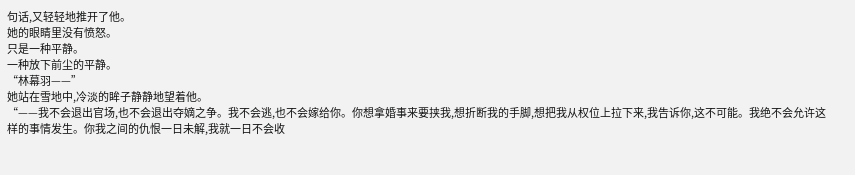句话,又轻轻地推开了他。
她的眼睛里没有愤怒。
只是一种平静。
一种放下前尘的平静。
“林幕羽——”
她站在雪地中,冷淡的眸子静静地望着他。
“——我不会退出官场,也不会退出夺嫡之争。我不会逃,也不会嫁给你。你想拿婚事来要挟我,想折断我的手脚,想把我从权位上拉下来,我告诉你,这不可能。我绝不会允许这样的事情发生。你我之间的仇恨一日未解,我就一日不会收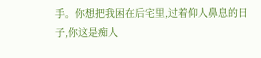手。你想把我困在后宅里,过着仰人鼻息的日子,你这是痴人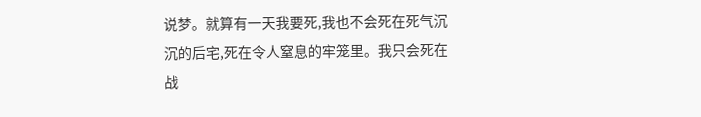说梦。就算有一天我要死,我也不会死在死气沉沉的后宅,死在令人窒息的牢笼里。我只会死在战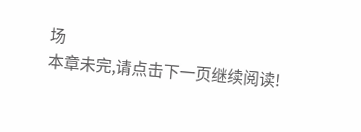场
本章未完,请点击下一页继续阅读!